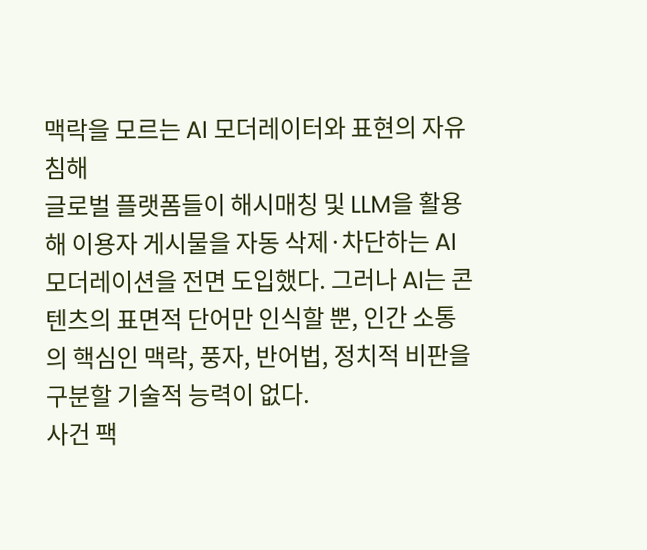맥락을 모르는 AI 모더레이터와 표현의 자유 침해
글로벌 플랫폼들이 해시매칭 및 LLM을 활용해 이용자 게시물을 자동 삭제·차단하는 AI 모더레이션을 전면 도입했다. 그러나 AI는 콘텐츠의 표면적 단어만 인식할 뿐, 인간 소통의 핵심인 맥락, 풍자, 반어법, 정치적 비판을 구분할 기술적 능력이 없다.
사건 팩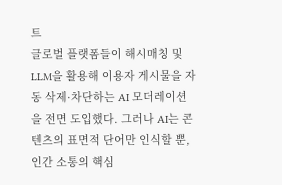트
글로벌 플랫폼들이 해시매칭 및 LLM을 활용해 이용자 게시물을 자동 삭제·차단하는 AI 모더레이션을 전면 도입했다. 그러나 AI는 콘텐츠의 표면적 단어만 인식할 뿐, 인간 소통의 핵심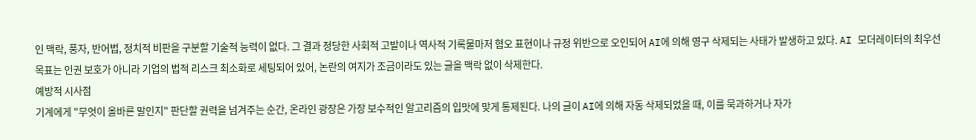인 맥락, 풍자, 반어법, 정치적 비판을 구분할 기술적 능력이 없다. 그 결과 정당한 사회적 고발이나 역사적 기록물마저 혐오 표현이나 규정 위반으로 오인되어 AI에 의해 영구 삭제되는 사태가 발생하고 있다. AI 모더레이터의 최우선 목표는 인권 보호가 아니라 기업의 법적 리스크 최소화로 세팅되어 있어, 논란의 여지가 조금이라도 있는 글을 맥락 없이 삭제한다.
예방적 시사점
기계에게 "무엇이 올바른 말인지" 판단할 권력을 넘겨주는 순간, 온라인 광장은 가장 보수적인 알고리즘의 입맛에 맞게 통제된다. 나의 글이 AI에 의해 자동 삭제되었을 때, 이를 묵과하거나 자가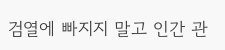검열에 빠지지 말고 인간 관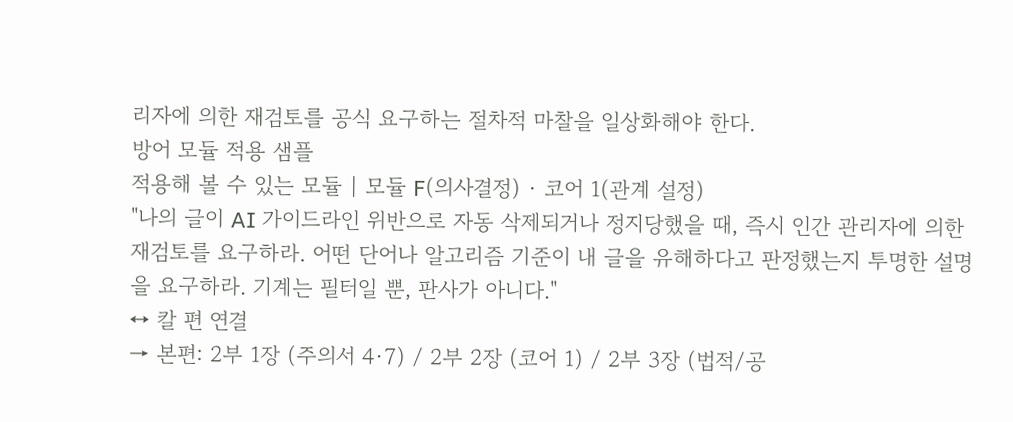리자에 의한 재검토를 공식 요구하는 절차적 마찰을 일상화해야 한다.
방어 모듈 적용 샘플
적용해 볼 수 있는 모듈 | 모듈 F(의사결정) · 코어 1(관계 설정)
"나의 글이 AI 가이드라인 위반으로 자동 삭제되거나 정지당했을 때, 즉시 인간 관리자에 의한 재검토를 요구하라. 어떤 단어나 알고리즘 기준이 내 글을 유해하다고 판정했는지 투명한 설명을 요구하라. 기계는 필터일 뿐, 판사가 아니다."
↔ 칼 편 연결
→ 본편: 2부 1장 (주의서 4·7) / 2부 2장 (코어 1) / 2부 3장 (법적/공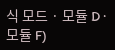식 모드 · 모듈 D · 모듈 F)